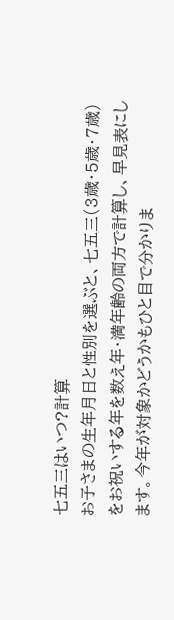七五三はいつ?計算
お子さまの生年月日と性別を選ぶと、七五三(3歳・5歳・7歳)をお祝いする年を数え年・満年齢の両方で計算し、早見表にします。今年が対象かどうかもひと目で分かりま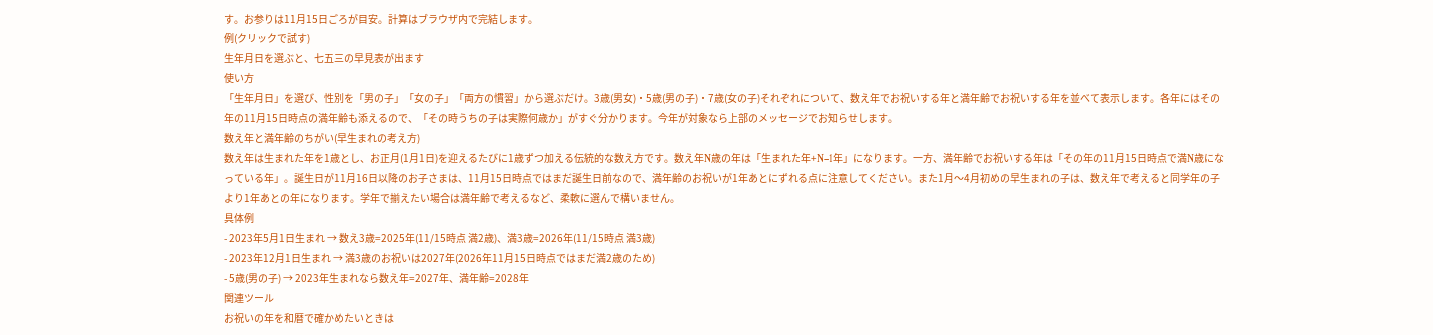す。お参りは11月15日ごろが目安。計算はブラウザ内で完結します。
例(クリックで試す)
生年月日を選ぶと、七五三の早見表が出ます
使い方
「生年月日」を選び、性別を「男の子」「女の子」「両方の慣習」から選ぶだけ。3歳(男女)・5歳(男の子)・7歳(女の子)それぞれについて、数え年でお祝いする年と満年齢でお祝いする年を並べて表示します。各年にはその年の11月15日時点の満年齢も添えるので、「その時うちの子は実際何歳か」がすぐ分かります。今年が対象なら上部のメッセージでお知らせします。
数え年と満年齢のちがい(早生まれの考え方)
数え年は生まれた年を1歳とし、お正月(1月1日)を迎えるたびに1歳ずつ加える伝統的な数え方です。数え年N歳の年は「生まれた年+N−1年」になります。一方、満年齢でお祝いする年は「その年の11月15日時点で満N歳になっている年」。誕生日が11月16日以降のお子さまは、11月15日時点ではまだ誕生日前なので、満年齢のお祝いが1年あとにずれる点に注意してください。また1月〜4月初めの早生まれの子は、数え年で考えると同学年の子より1年あとの年になります。学年で揃えたい場合は満年齢で考えるなど、柔軟に選んで構いません。
具体例
- 2023年5月1日生まれ → 数え3歳=2025年(11/15時点 満2歳)、満3歳=2026年(11/15時点 満3歳)
- 2023年12月1日生まれ → 満3歳のお祝いは2027年(2026年11月15日時点ではまだ満2歳のため)
- 5歳(男の子) → 2023年生まれなら数え年=2027年、満年齢=2028年
関連ツール
お祝いの年を和暦で確かめたいときは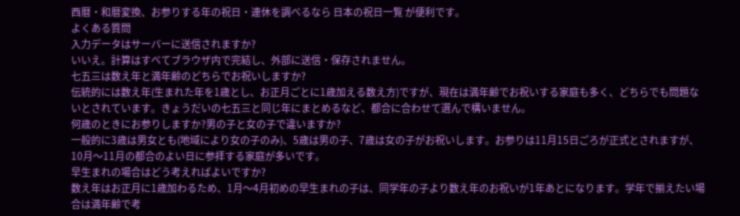西暦・和暦変換、お参りする年の祝日・連休を調べるなら 日本の祝日一覧 が便利です。
よくある質問
入力データはサーバーに送信されますか?
いいえ。計算はすべてブラウザ内で完結し、外部に送信・保存されません。
七五三は数え年と満年齢のどちらでお祝いしますか?
伝統的には数え年(生まれた年を1歳とし、お正月ごとに1歳加える数え方)ですが、現在は満年齢でお祝いする家庭も多く、どちらでも問題ないとされています。きょうだいの七五三と同じ年にまとめるなど、都合に合わせて選んで構いません。
何歳のときにお参りしますか?男の子と女の子で違いますか?
一般的に3歳は男女とも(地域により女の子のみ)、5歳は男の子、7歳は女の子がお祝いします。お参りは11月15日ごろが正式とされますが、10月〜11月の都合のよい日に参拝する家庭が多いです。
早生まれの場合はどう考えればよいですか?
数え年はお正月に1歳加わるため、1月〜4月初めの早生まれの子は、同学年の子より数え年のお祝いが1年あとになります。学年で揃えたい場合は満年齢で考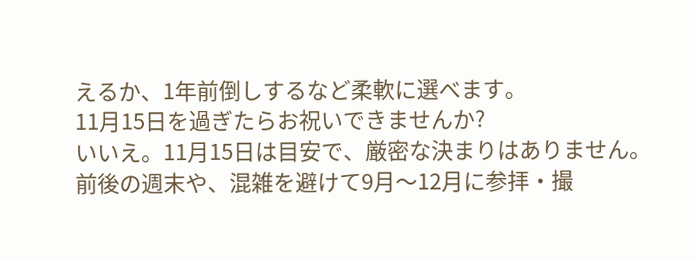えるか、1年前倒しするなど柔軟に選べます。
11月15日を過ぎたらお祝いできませんか?
いいえ。11月15日は目安で、厳密な決まりはありません。前後の週末や、混雑を避けて9月〜12月に参拝・撮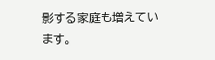影する家庭も増えています。